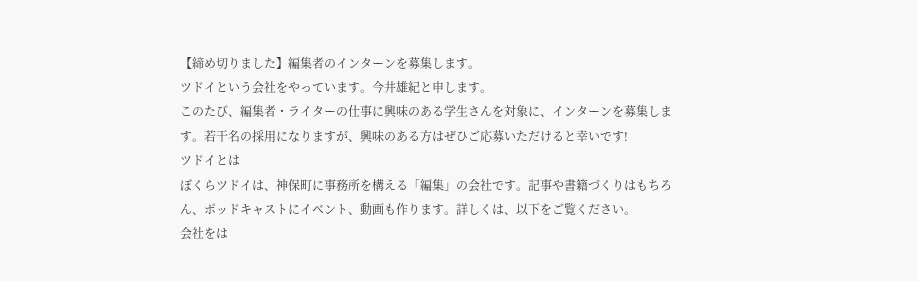【締め切りました】編集者のインターンを募集します。
ツドイという会社をやっています。今井雄紀と申します。
このたび、編集者・ライターの仕事に興味のある学生さんを対象に、インターンを募集します。若干名の採用になりますが、興味のある方はぜひご応募いただけると幸いです!
ツドイとは
ぼくらツドイは、神保町に事務所を構える「編集」の会社です。記事や書籍づくりはもちろん、ポッドキャストにイベント、動画も作ります。詳しくは、以下をご覧ください。
会社をは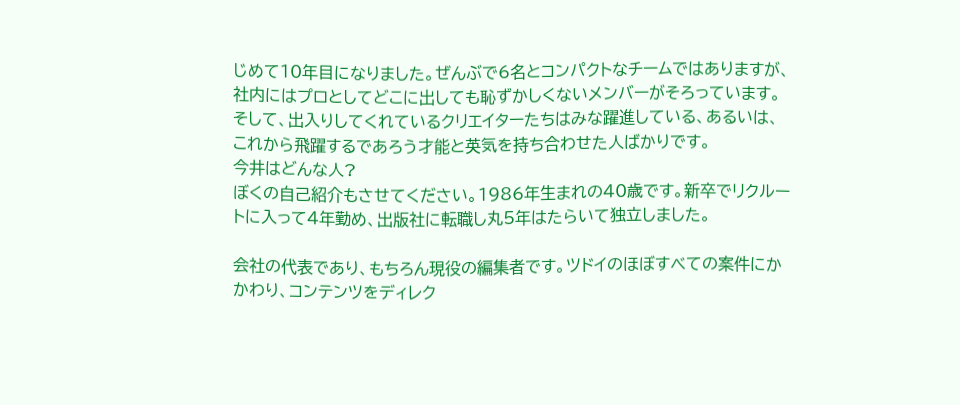じめて10年目になりました。ぜんぶで6名とコンパクトなチームではありますが、社内にはプロとしてどこに出しても恥ずかしくないメンバーがそろっています。そして、出入りしてくれているクリエイターたちはみな躍進している、あるいは、これから飛躍するであろう才能と英気を持ち合わせた人ばかりです。
今井はどんな人?
ぼくの自己紹介もさせてください。1986年生まれの40歳です。新卒でリクルートに入って4年勤め、出版社に転職し丸5年はたらいて独立しました。

会社の代表であり、もちろん現役の編集者です。ツドイのほぼすべての案件にかかわり、コンテンツをディレク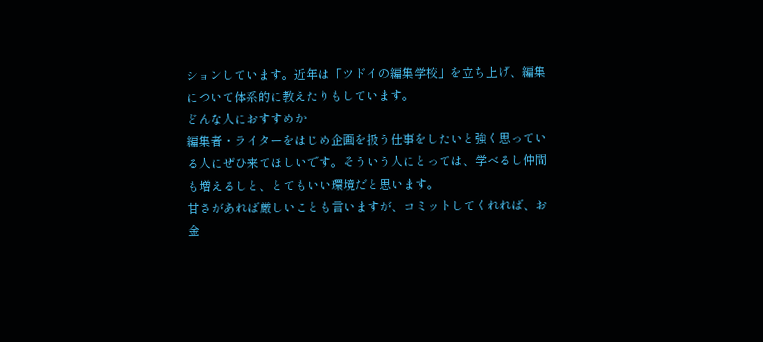ションしています。近年は「ツドイの編集学校」を立ち上げ、編集について体系的に教えたりもしています。
どんな人におすすめか
編集者・ライターをはじめ企画を扱う仕事をしたいと強く思っている人にぜひ来てほしいです。そういう人にとっては、学べるし仲間も増えるしと、とてもいい環境だと思います。
甘さがあれば厳しいことも言いますが、コミットしてくれれば、お金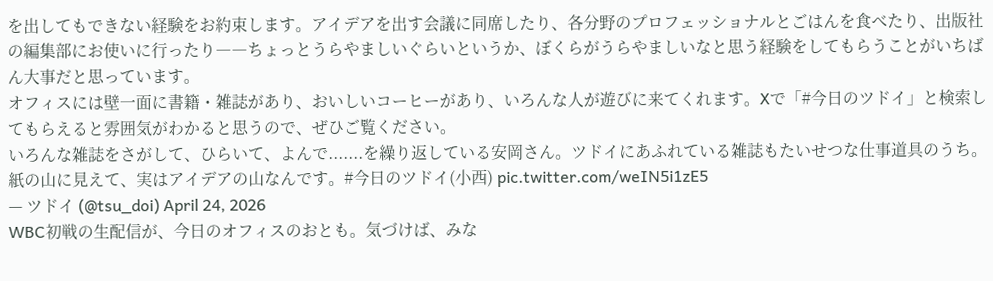を出してもできない経験をお約束します。アイデアを出す会議に同席したり、各分野のプロフェッショナルとごはんを食べたり、出版社の編集部にお使いに行ったり――ちょっとうらやましいぐらいというか、ぼくらがうらやましいなと思う経験をしてもらうことがいちばん大事だと思っています。
オフィスには壁一面に書籍・雑誌があり、おいしいコーヒーがあり、いろんな人が遊びに来てくれます。Xで「#今日のツドイ」と検索してもらえると雰囲気がわかると思うので、ぜひご覧ください。
いろんな雑誌をさがして、ひらいて、よんで.......を繰り返している安岡さん。ツドイにあふれている雑誌もたいせつな仕事道具のうち。紙の山に見えて、実はアイデアの山なんです。#今日のツドイ(小西) pic.twitter.com/weIN5i1zE5
— ツドイ (@tsu_doi) April 24, 2026
WBC初戦の生配信が、今日のオフィスのおとも。気づけば、みな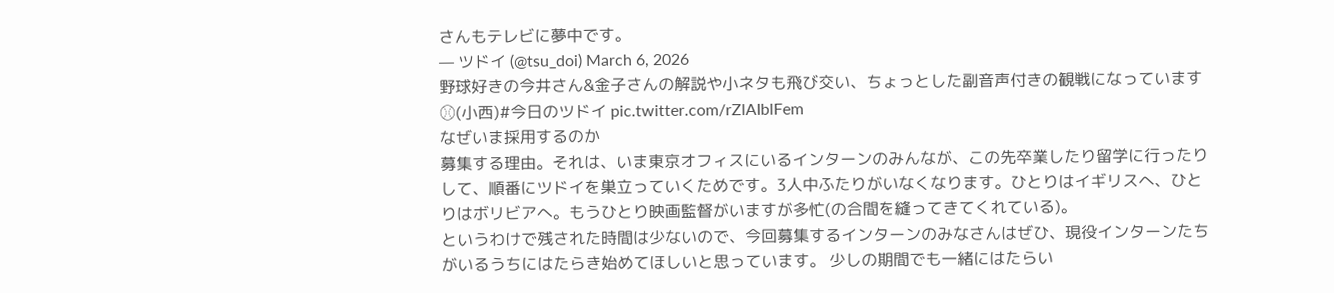さんもテレビに夢中です。
— ツドイ (@tsu_doi) March 6, 2026
野球好きの今井さん&金子さんの解説や小ネタも飛び交い、ちょっとした副音声付きの観戦になっています⚾(小西)#今日のツドイ pic.twitter.com/rZlAIblFem
なぜいま採用するのか
募集する理由。それは、いま東京オフィスにいるインターンのみんなが、この先卒業したり留学に行ったりして、順番にツドイを巣立っていくためです。3人中ふたりがいなくなります。ひとりはイギリスへ、ひとりはボリビアへ。もうひとり映画監督がいますが多忙(の合間を縫ってきてくれている)。
というわけで残された時間は少ないので、今回募集するインターンのみなさんはぜひ、現役インターンたちがいるうちにはたらき始めてほしいと思っています。 少しの期間でも一緒にはたらい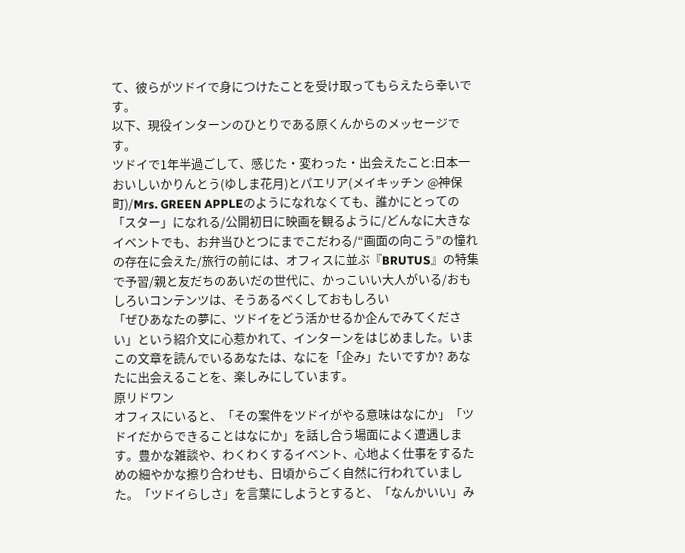て、彼らがツドイで身につけたことを受け取ってもらえたら幸いです。
以下、現役インターンのひとりである原くんからのメッセージです。
ツドイで1年半過ごして、感じた・変わった・出会えたこと:日本一おいしいかりんとう(ゆしま花月)とパエリア(メイキッチン @神保町)/Mrs. GREEN APPLEのようになれなくても、誰かにとっての「スター」になれる/公開初日に映画を観るように/どんなに大きなイベントでも、お弁当ひとつにまでこだわる/“画面の向こう”の憧れの存在に会えた/旅行の前には、オフィスに並ぶ『BRUTUS』の特集で予習/親と友だちのあいだの世代に、かっこいい大人がいる/おもしろいコンテンツは、そうあるべくしておもしろい
「ぜひあなたの夢に、ツドイをどう活かせるか企んでみてください」という紹介文に心惹かれて、インターンをはじめました。いまこの文章を読んでいるあなたは、なにを「企み」たいですか? あなたに出会えることを、楽しみにしています。
原リドワン
オフィスにいると、「その案件をツドイがやる意味はなにか」「ツドイだからできることはなにか」を話し合う場面によく遭遇します。豊かな雑談や、わくわくするイベント、心地よく仕事をするための細やかな擦り合わせも、日頃からごく自然に行われていました。「ツドイらしさ」を言葉にしようとすると、「なんかいい」み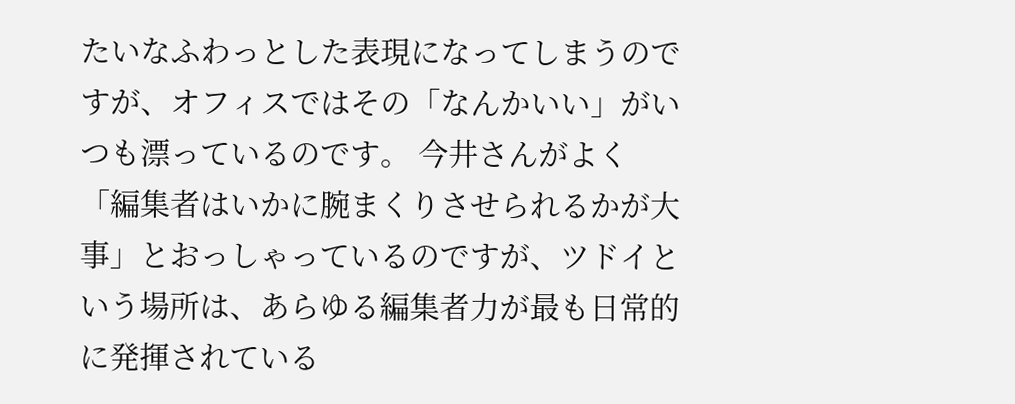たいなふわっとした表現になってしまうのですが、オフィスではその「なんかいい」がいつも漂っているのです。 今井さんがよく「編集者はいかに腕まくりさせられるかが大事」とおっしゃっているのですが、ツドイという場所は、あらゆる編集者力が最も日常的に発揮されている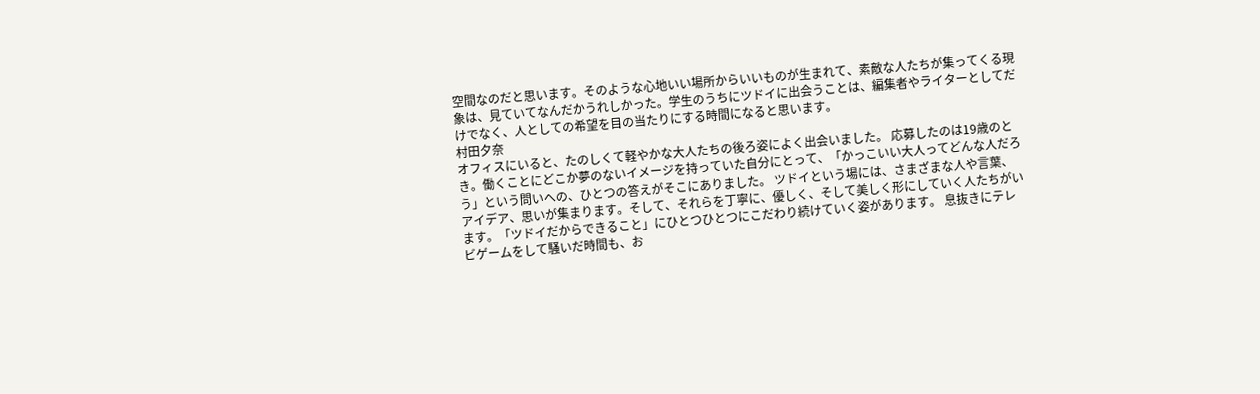空間なのだと思います。そのような心地いい場所からいいものが生まれて、素敵な人たちが集ってくる現象は、見ていてなんだかうれしかった。学生のうちにツドイに出会うことは、編集者やライターとしてだけでなく、人としての希望を目の当たりにする時間になると思います。
村田夕奈
オフィスにいると、たのしくて軽やかな大人たちの後ろ姿によく出会いました。 応募したのは19歳のとき。働くことにどこか夢のないイメージを持っていた自分にとって、「かっこいい大人ってどんな人だろう」という問いへの、ひとつの答えがそこにありました。 ツドイという場には、さまざまな人や言葉、アイデア、思いが集まります。そして、それらを丁寧に、優しく、そして美しく形にしていく人たちがいます。「ツドイだからできること」にひとつひとつにこだわり続けていく姿があります。 息抜きにテレビゲームをして騒いだ時間も、お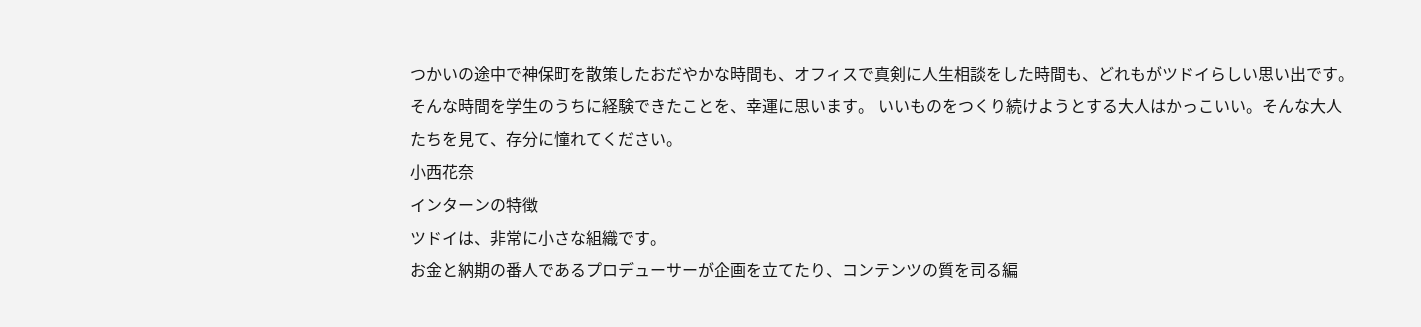つかいの途中で神保町を散策したおだやかな時間も、オフィスで真剣に人生相談をした時間も、どれもがツドイらしい思い出です。そんな時間を学生のうちに経験できたことを、幸運に思います。 いいものをつくり続けようとする大人はかっこいい。そんな大人たちを見て、存分に憧れてください。
小西花奈
インターンの特徴
ツドイは、非常に小さな組織です。
お金と納期の番人であるプロデューサーが企画を立てたり、コンテンツの質を司る編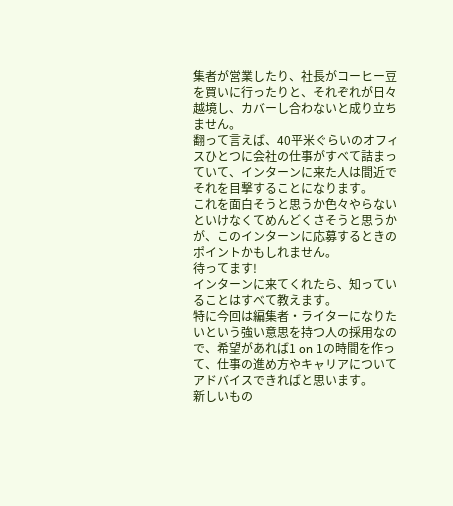集者が営業したり、社長がコーヒー豆を買いに行ったりと、それぞれが日々越境し、カバーし合わないと成り立ちません。
翻って言えば、40平米ぐらいのオフィスひとつに会社の仕事がすべて詰まっていて、インターンに来た人は間近でそれを目撃することになります。
これを面白そうと思うか色々やらないといけなくてめんどくさそうと思うかが、このインターンに応募するときのポイントかもしれません。
待ってます!
インターンに来てくれたら、知っていることはすべて教えます。
特に今回は編集者・ライターになりたいという強い意思を持つ人の採用なので、希望があれば1 on 1の時間を作って、仕事の進め方やキャリアについてアドバイスできればと思います。
新しいもの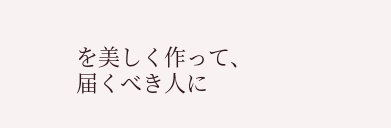を美しく作って、届くべき人に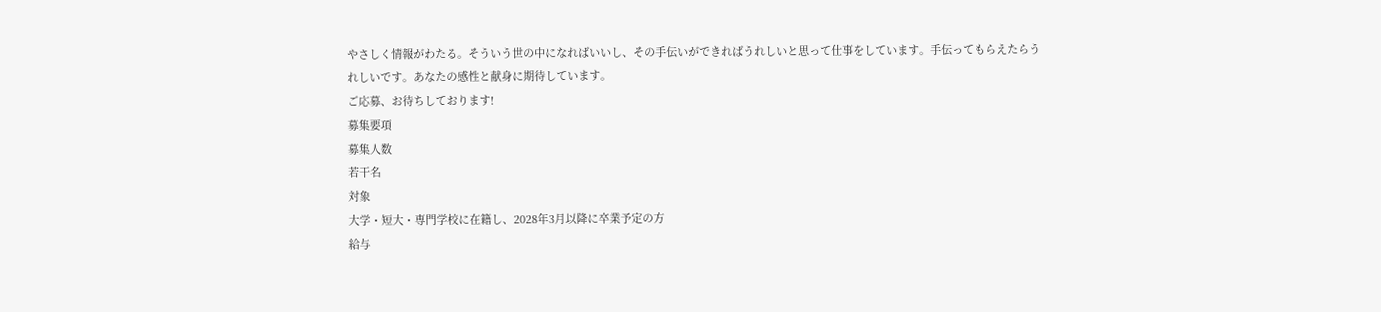やさしく情報がわたる。そういう世の中になればいいし、その手伝いができればうれしいと思って仕事をしています。手伝ってもらえたらうれしいです。あなたの感性と献身に期待しています。
ご応募、お待ちしております!
募集要項
募集人数
若干名
対象
大学・短大・専門学校に在籍し、2028年3月以降に卒業予定の方
給与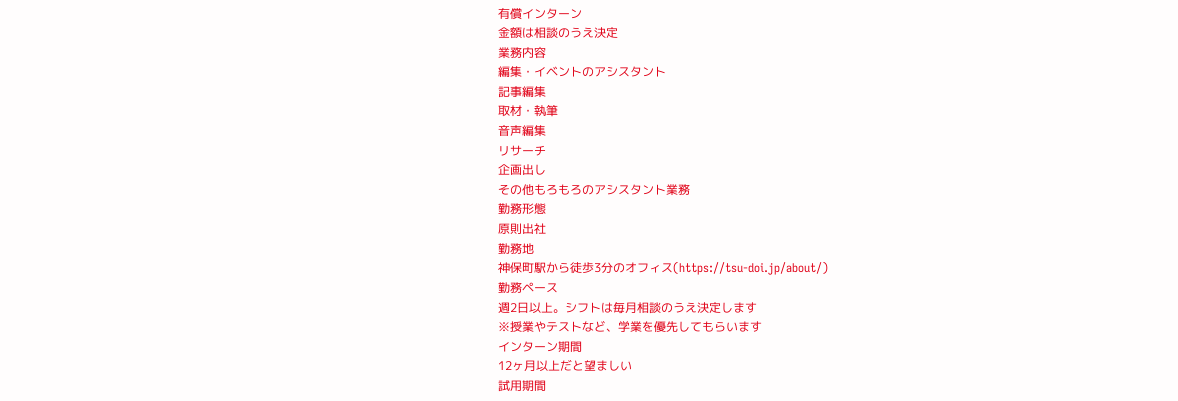有償インターン
金額は相談のうえ決定
業務内容
編集・イベントのアシスタント
記事編集
取材・執筆
音声編集
リサーチ
企画出し
その他もろもろのアシスタント業務
勤務形態
原則出社
勤務地
神保町駅から徒歩3分のオフィス(https://tsu-doi.jp/about/)
勤務ペース
週2日以上。シフトは毎月相談のうえ決定します
※授業やテストなど、学業を優先してもらいます
インターン期間
12ヶ月以上だと望ましい
試用期間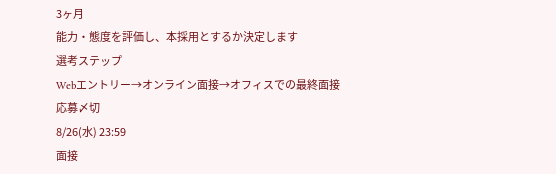3ヶ月
能力・態度を評価し、本採用とするか決定します
選考ステップ
Webエントリー→オンライン面接→オフィスでの最終面接
応募〆切
8/26(水) 23:59
面接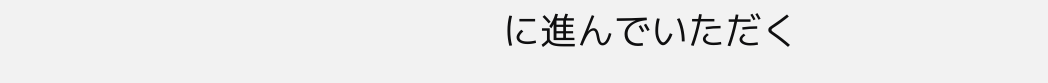に進んでいただく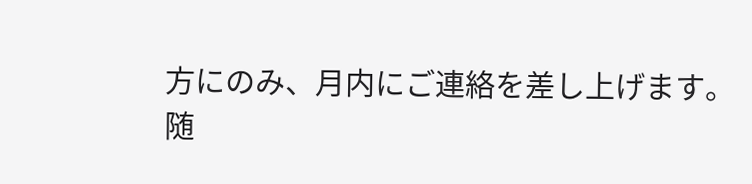方にのみ、月内にご連絡を差し上げます。
随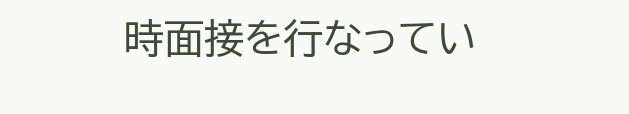時面接を行なってい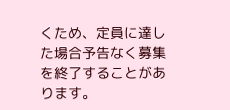くため、定員に達した場合予告なく募集を終了することがあります。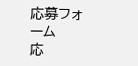応募フォーム
応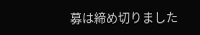募は締め切りました